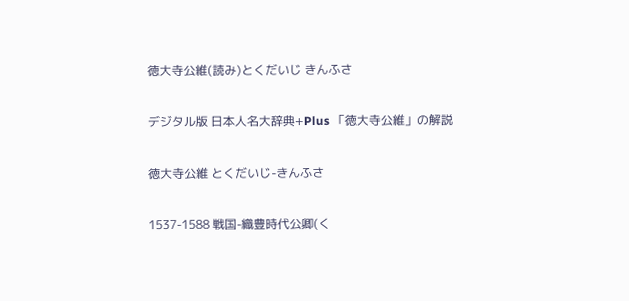徳大寺公維(読み)とくだいじ きんふさ

デジタル版 日本人名大辞典+Plus 「徳大寺公維」の解説

徳大寺公維 とくだいじ-きんふさ

1537-1588 戦国-織豊時代公卿(く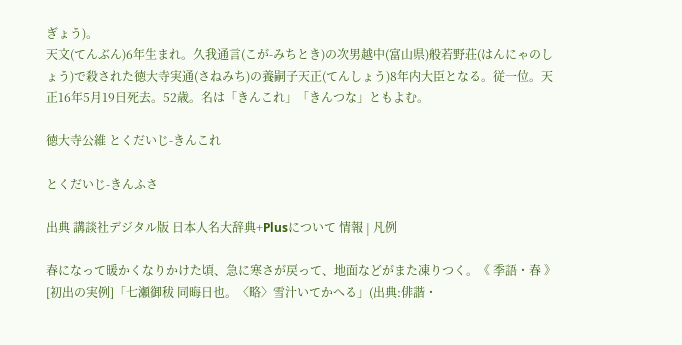ぎょう)。
天文(てんぶん)6年生まれ。久我通言(こが-みちとき)の次男越中(富山県)般若野荘(はんにゃのしょう)で殺された徳大寺実通(さねみち)の養嗣子天正(てんしょう)8年内大臣となる。従一位。天正16年5月19日死去。52歳。名は「きんこれ」「きんつな」ともよむ。

徳大寺公維 とくだいじ-きんこれ

とくだいじ-きんふさ

出典 講談社デジタル版 日本人名大辞典+Plusについて 情報 | 凡例

春になって暖かくなりかけた頃、急に寒さが戻って、地面などがまた凍りつく。《 季語・春 》[初出の実例]「七瀬御秡 同晦日也。〈略〉雪汁いてかへる」(出典:俳諧・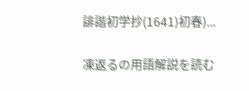誹諧初学抄(1641)初春)...

凍返るの用語解説を読む